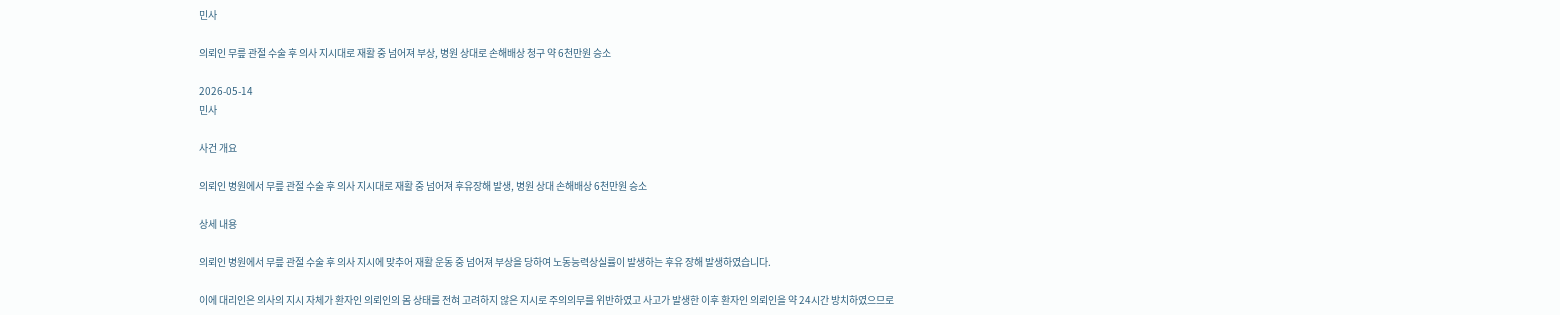민사

의뢰인 무릎 관절 수술 후 의사 지시대로 재활 중 넘어져 부상, 병원 상대로 손해배상 청구 약 6천만원 승소

2026-05-14
민사

사건 개요

의뢰인 병원에서 무릎 관절 수술 후 의사 지시대로 재활 중 넘어져 후유장해 발생, 병원 상대 손해배상 6천만원 승소

상세 내용

의뢰인 병원에서 무릎 관절 수술 후 의사 지시에 맞추어 재활 운동 중 넘어져 부상을 당하여 노동능력상실률이 발생하는 후유 장해 발생하였습니다.

이에 대리인은 의사의 지시 자체가 환자인 의뢰인의 몸 상태를 전혀 고려하지 않은 지시로 주의의무를 위반하였고 사고가 발생한 이후 환자인 의뢰인을 약 24시간 방치하였으므로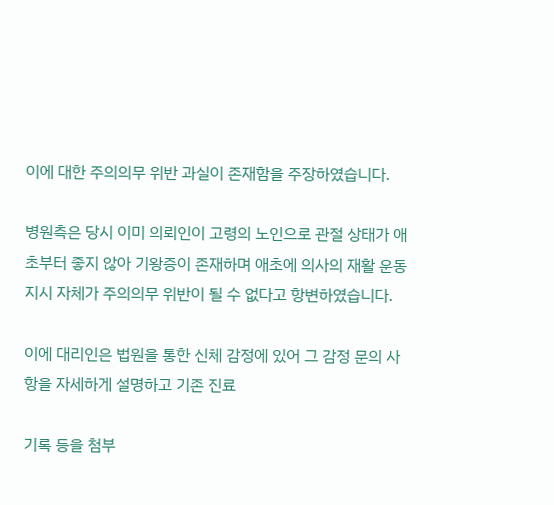이에 대한 주의의무 위반 과실이 존재함을 주장하였습니다.

병원측은 당시 이미 의뢰인이 고령의 노인으로 관절 상태가 애초부터 좋지 않아 기왕증이 존재하며 애초에 의사의 재활 운동 지시 자체가 주의의무 위반이 될 수 없다고 항변하였습니다.

이에 대리인은 법원을 통한 신체 감정에 있어 그 감정 문의 사항을 자세하게 설명하고 기존 진료

기록 등을 첨부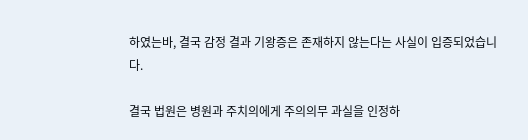하였는바, 결국 감정 결과 기왕증은 존재하지 않는다는 사실이 입증되었습니다.

결국 법원은 병원과 주치의에게 주의의무 과실을 인정하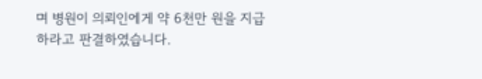며 병원이 의뢰인에게 약 6천만 원을 지급하라고 판결하였습니다.